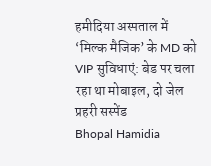हमीदिया अस्पताल में ‘मिल्क मैजिक’ के MD को VIP सुविधाएं: बेड पर चला रहा था मोबाइल, दो जेल प्रहरी सस्पेंड
Bhopal Hamidia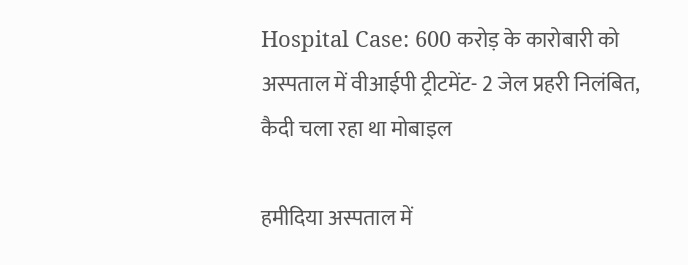Hospital Case: 600 करोड़ के कारोबारी को अस्पताल में वीआईपी ट्रीटमेंट- 2 जेल प्रहरी निलंबित, कैदी चला रहा था मोबाइल

हमीदिया अस्पताल में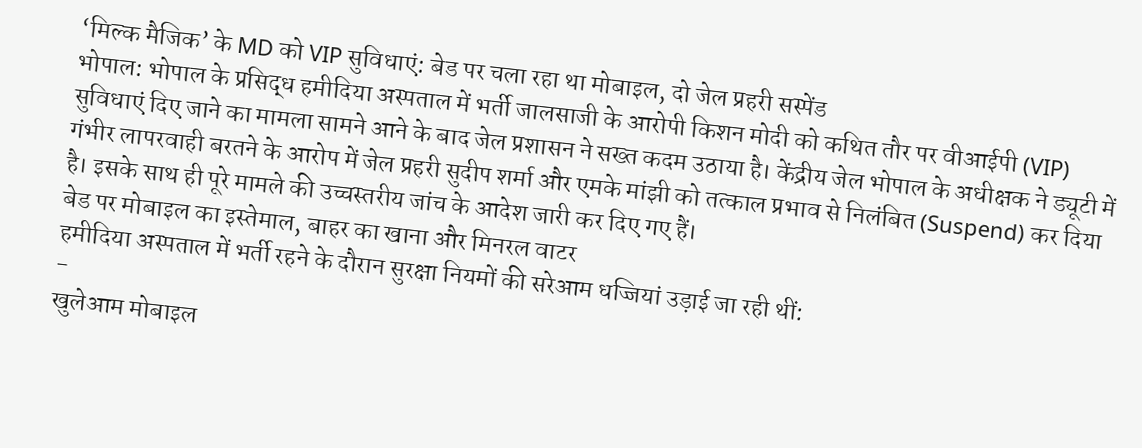‘मिल्क मैजिक’ के MD को VIP सुविधाएं: बेड पर चला रहा था मोबाइल, दो जेल प्रहरी सस्पेंड
भोपाल: भोपाल के प्रसिद्ध हमीदिया अस्पताल में भर्ती जालसाजी के आरोपी किशन मोदी को कथित तौर पर वीआईपी (VIP) सुविधाएं दिए जाने का मामला सामने आने के बाद जेल प्रशासन ने सख्त कदम उठाया है। केंद्रीय जेल भोपाल के अधीक्षक ने ड्यूटी में गंभीर लापरवाही बरतने के आरोप में जेल प्रहरी सुदीप शर्मा और एमके मांझी को तत्काल प्रभाव से निलंबित (Suspend) कर दिया है। इसके साथ ही पूरे मामले की उच्चस्तरीय जांच के आदेश जारी कर दिए गए हैं।
बेड पर मोबाइल का इस्तेमाल, बाहर का खाना और मिनरल वाटर
हमीदिया अस्पताल में भर्ती रहने के दौरान सुरक्षा नियमों की सरेआम धज्जियां उड़ाई जा रही थीं:
-
खुलेआम मोबाइल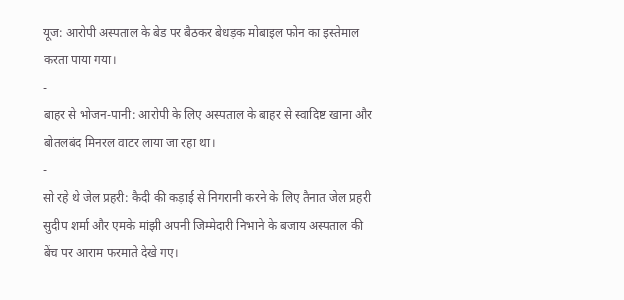यूज: आरोपी अस्पताल के बेड पर बैठकर बेधड़क मोबाइल फोन का इस्तेमाल करता पाया गया।
-
बाहर से भोजन-पानी: आरोपी के लिए अस्पताल के बाहर से स्वादिष्ट खाना और बोतलबंद मिनरल वाटर लाया जा रहा था।
-
सो रहे थे जेल प्रहरी: कैदी की कड़ाई से निगरानी करने के लिए तैनात जेल प्रहरी सुदीप शर्मा और एमके मांझी अपनी जिम्मेदारी निभाने के बजाय अस्पताल की बेंच पर आराम फरमाते देखे गए।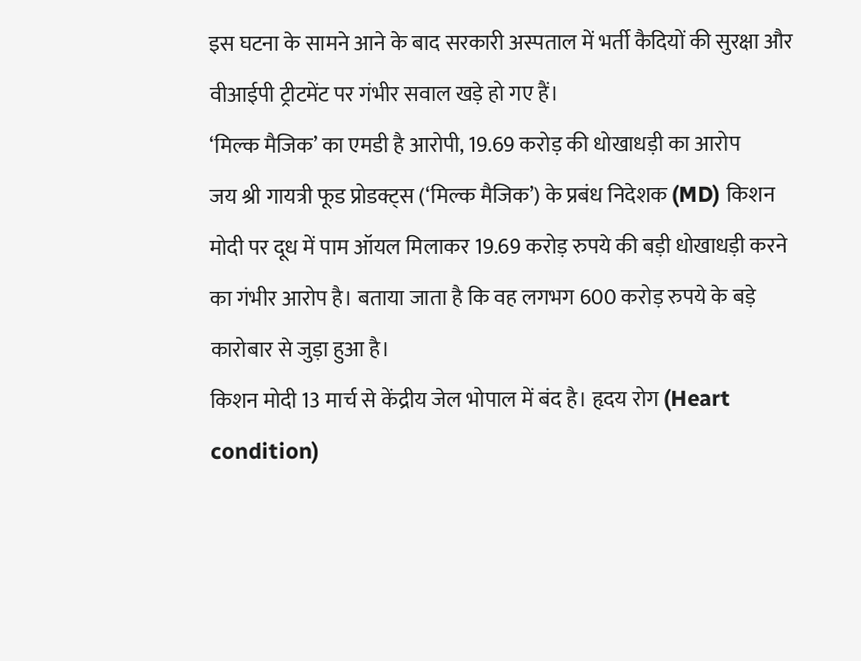इस घटना के सामने आने के बाद सरकारी अस्पताल में भर्ती कैदियों की सुरक्षा और वीआईपी ट्रीटमेंट पर गंभीर सवाल खड़े हो गए हैं।
‘मिल्क मैजिक’ का एमडी है आरोपी, 19.69 करोड़ की धोखाधड़ी का आरोप
जय श्री गायत्री फूड प्रोडक्ट्स (‘मिल्क मैजिक’) के प्रबंध निदेशक (MD) किशन मोदी पर दूध में पाम ऑयल मिलाकर 19.69 करोड़ रुपये की बड़ी धोखाधड़ी करने का गंभीर आरोप है। बताया जाता है कि वह लगभग 600 करोड़ रुपये के बड़े कारोबार से जुड़ा हुआ है।
किशन मोदी 13 मार्च से केंद्रीय जेल भोपाल में बंद है। हृदय रोग (Heart condition)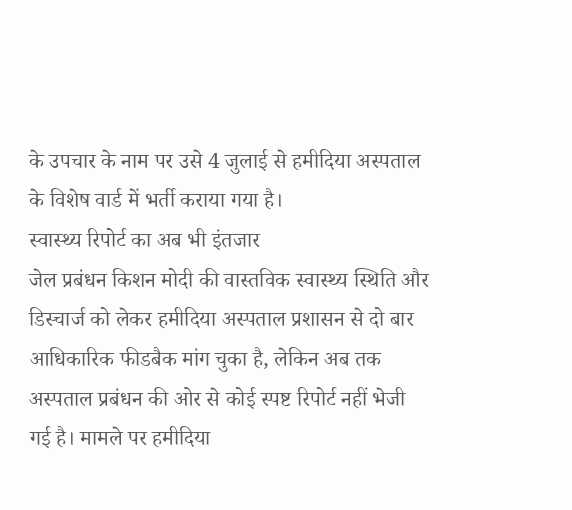के उपचार के नाम पर उसे 4 जुलाई से हमीदिया अस्पताल के विशेष वार्ड में भर्ती कराया गया है।
स्वास्थ्य रिपोर्ट का अब भी इंतजार
जेल प्रबंधन किशन मोदी की वास्तविक स्वास्थ्य स्थिति और डिस्चार्ज को लेकर हमीदिया अस्पताल प्रशासन से दो बार आधिकारिक फीडबैक मांग चुका है, लेकिन अब तक अस्पताल प्रबंधन की ओर से कोई स्पष्ट रिपोर्ट नहीं भेजी गई है। मामले पर हमीदिया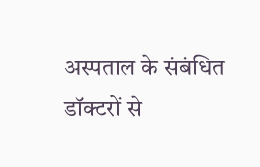अस्पताल के संबंधित डॉक्टरों से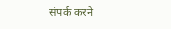संपर्क करने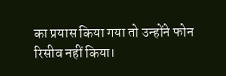का प्रयास किया गया तो उन्होंने फोन रिसीव नहीं किया।